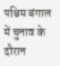पश्चिम बंगाल में चुनाव के दौरान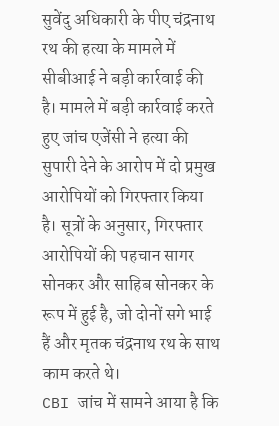सुवेंदु अधिकारी के पीए चंद्रनाथ रथ की हत्या के मामले में सीबीआई ने बड़ी कार्रवाई की है। मामले में बड़ी कार्रवाई करते हुए जांच एजेंसी ने हत्या की सुपारी देने के आरोप में दो प्रमुख आरोपियों को गिरफ्तार किया है। सूत्रों के अनुसार, गिरफ्तार आरोपियों की पहचान सागर सोनकर और साहिब सोनकर के रूप में हुई है, जो दोनों सगे भाई हैं और मृतक चंद्रनाथ रथ के साथ काम करते थे।
CBI जांच में सामने आया है कि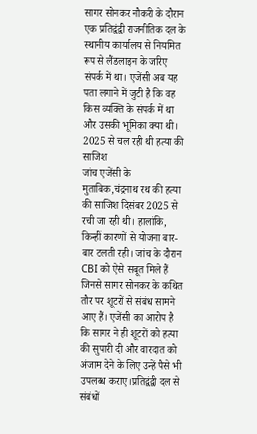सागर सोनकर नौकरी के दौरान एक प्रतिद्वंद्वी राजनीतिक दल के स्थानीय कार्यालय से नियमित रूप से लैंडलाइन के जरिए संपर्क में था। एजेंसी अब यह पता लगाने में जुटी है कि वह किस व्यक्ति के संपर्क में था और उसकी भूमिका क्या थी।
2025 से चल रही थी हत्या की साजिश
जांच एजेंसी के मुताबिक,चंद्रनाथ रथ की हत्या की साजिश दिसंबर 2025 से रची जा रही थी। हालांकि, किन्हीं कारणों से योजना बार-बार टलती रही। जांच के दौरान CBI को ऐसे सबूत मिले हैं जिनसे सागर सोनकर के कथित तौर पर शूटरों से संबंध सामने आए हैं। एजेंसी का आरोप है कि सागर ने ही शूटरों को हत्या की सुपारी दी और वारदात को अंजाम देने के लिए उन्हें पैसे भी उपलब्ध कराए।प्रतिद्वंद्वी दल से संबंधों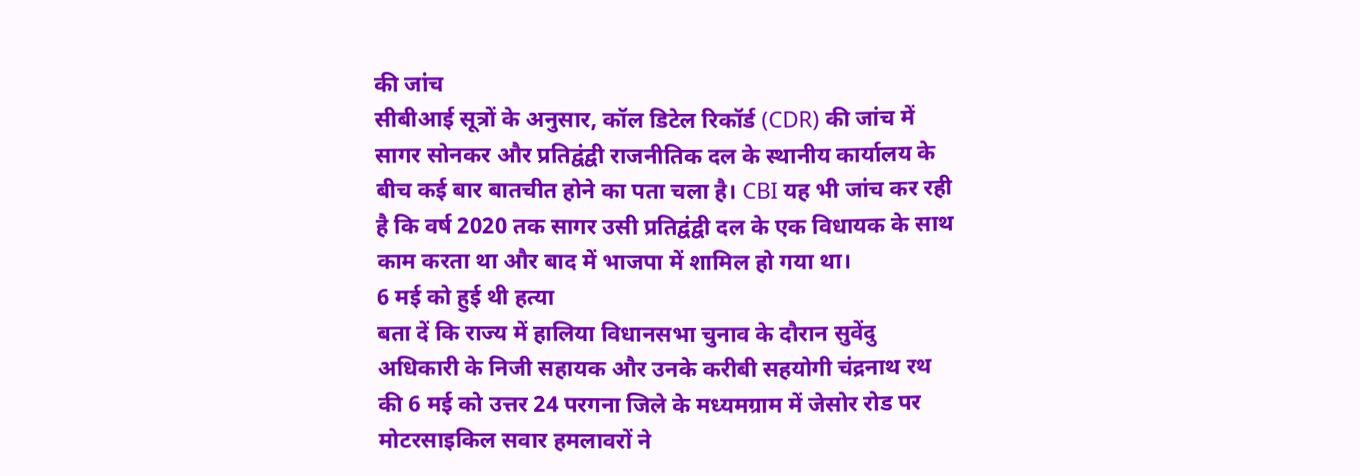की जांच
सीबीआई सूत्रों के अनुसार, कॉल डिटेल रिकॉर्ड (CDR) की जांच में सागर सोनकर और प्रतिद्वंद्वी राजनीतिक दल के स्थानीय कार्यालय के बीच कई बार बातचीत होने का पता चला है। CBI यह भी जांच कर रही है कि वर्ष 2020 तक सागर उसी प्रतिद्वंद्वी दल के एक विधायक के साथ काम करता था और बाद में भाजपा में शामिल हो गया था।
6 मई को हुई थी हत्या
बता दें कि राज्य में हालिया विधानसभा चुनाव के दौरान सुवेंदु अधिकारी के निजी सहायक और उनके करीबी सहयोगी चंद्रनाथ रथ की 6 मई को उत्तर 24 परगना जिले के मध्यमग्राम में जेसोर रोड पर मोटरसाइकिल सवार हमलावरों ने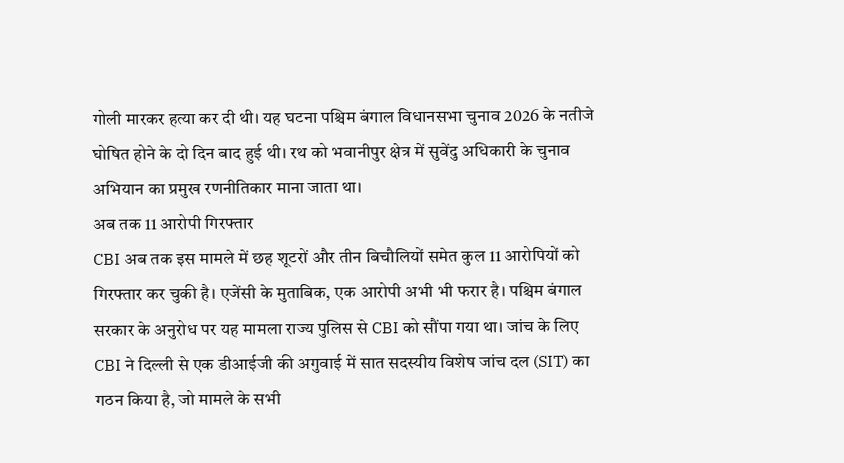गोली मारकर हत्या कर दी थी। यह घटना पश्चिम बंगाल विधानसभा चुनाव 2026 के नतीजे घोषित होने के दो दिन बाद हुई थी। रथ को भवानीपुर क्षेत्र में सुवेंदु अधिकारी के चुनाव अभियान का प्रमुख रणनीतिकार माना जाता था।
अब तक 11 आरोपी गिरफ्तार
CBI अब तक इस मामले में छह शूटरों और तीन बिचौलियों समेत कुल 11 आरोपियों को गिरफ्तार कर चुकी है। एजेंसी के मुताबिक, एक आरोपी अभी भी फरार है। पश्चिम बंगाल सरकार के अनुरोध पर यह मामला राज्य पुलिस से CBI को सौंपा गया था। जांच के लिए CBI ने दिल्ली से एक डीआईजी की अगुवाई में सात सदस्यीय विशेष जांच दल (SIT) का गठन किया है, जो मामले के सभी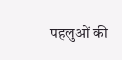पहलुओं की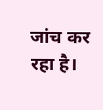जांच कर रहा है।